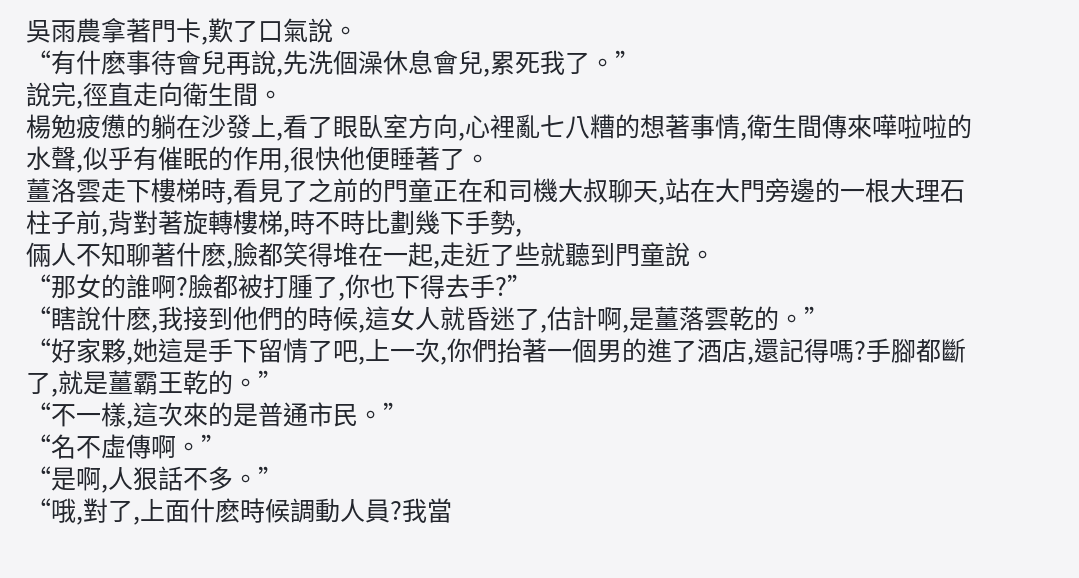吳雨農拿著門卡,歎了口氣說。
“有什麽事待會兒再說,先洗個澡休息會兒,累死我了。”
說完,徑直走向衛生間。
楊勉疲憊的躺在沙發上,看了眼臥室方向,心裡亂七八糟的想著事情,衛生間傳來嘩啦啦的水聲,似乎有催眠的作用,很快他便睡著了。
薑洛雲走下樓梯時,看見了之前的門童正在和司機大叔聊天,站在大門旁邊的一根大理石柱子前,背對著旋轉樓梯,時不時比劃幾下手勢,
倆人不知聊著什麽,臉都笑得堆在一起,走近了些就聽到門童說。
“那女的誰啊?臉都被打腫了,你也下得去手?”
“瞎說什麽,我接到他們的時候,這女人就昏迷了,估計啊,是薑落雲乾的。”
“好家夥,她這是手下留情了吧,上一次,你們抬著一個男的進了酒店,還記得嗎?手腳都斷了,就是薑霸王乾的。”
“不一樣,這次來的是普通市民。”
“名不虛傳啊。”
“是啊,人狠話不多。”
“哦,對了,上面什麽時候調動人員?我當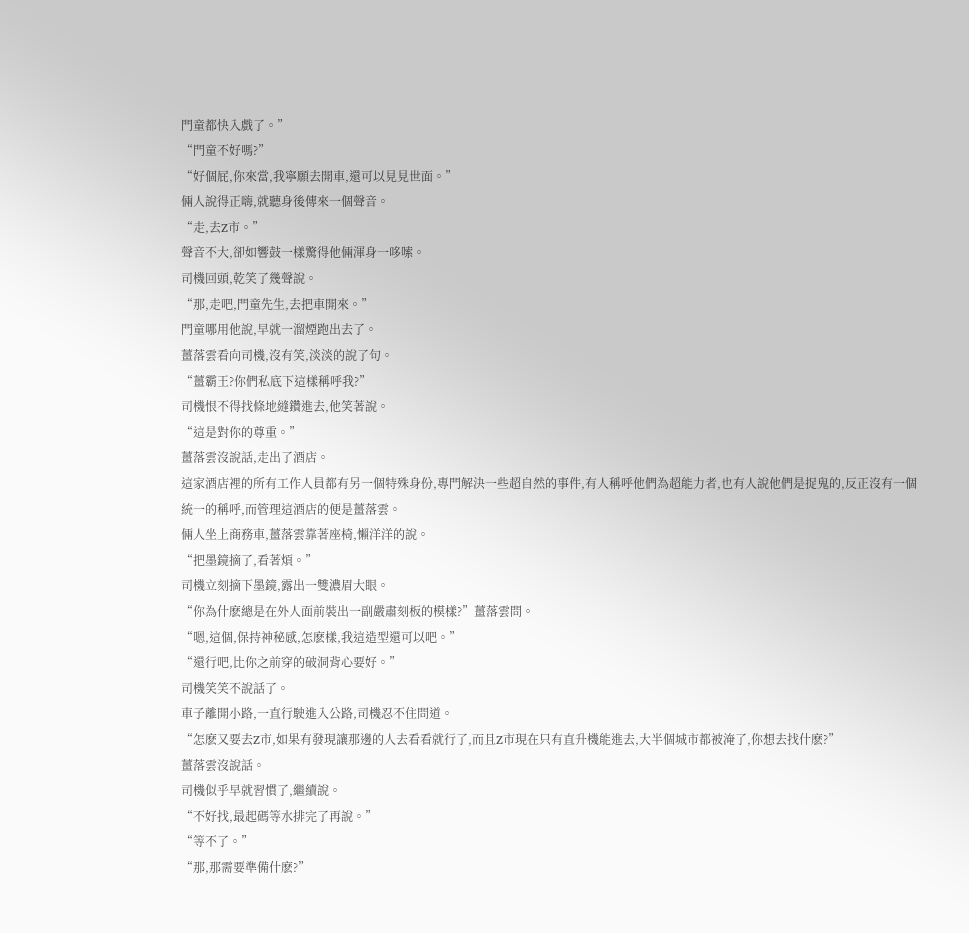門童都快入戲了。”
“門童不好嗎?”
“好個屁,你來當,我寧願去開車,還可以見見世面。”
倆人說得正嗨,就聽身後傳來一個聲音。
“走,去Z市。”
聲音不大,卻如響鼓一樣驚得他倆渾身一哆嗦。
司機回頭,乾笑了幾聲說。
“那,走吧,門童先生,去把車開來。”
門童哪用他說,早就一溜煙跑出去了。
薑落雲看向司機,沒有笑,淡淡的說了句。
“薑霸王?你們私底下這樣稱呼我?”
司機恨不得找條地縫鑽進去,他笑著說。
“這是對你的尊重。”
薑落雲沒說話,走出了酒店。
這家酒店裡的所有工作人員都有另一個特殊身份,專門解決一些超自然的事件,有人稱呼他們為超能力者,也有人說他們是捉鬼的,反正沒有一個統一的稱呼,而管理這酒店的便是薑落雲。
倆人坐上商務車,薑落雲靠著座椅,懶洋洋的說。
“把墨鏡摘了,看著煩。”
司機立刻摘下墨鏡,露出一雙濃眉大眼。
“你為什麽總是在外人面前裝出一副嚴肅刻板的模樣?”薑落雲問。
“嗯,這個,保持神秘感,怎麽樣,我這造型還可以吧。”
“還行吧,比你之前穿的破洞背心要好。”
司機笑笑不說話了。
車子離開小路,一直行駛進入公路,司機忍不住問道。
“怎麽又要去Z市,如果有發現讓那邊的人去看看就行了,而且Z市現在只有直升機能進去,大半個城市都被淹了,你想去找什麽?”
薑落雲沒說話。
司機似乎早就習慣了,繼續說。
“不好找,最起碼等水排完了再說。”
“等不了。”
“那,那需要準備什麽?”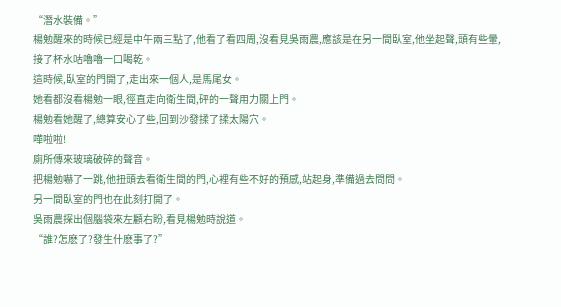“潛水裝備。”
楊勉醒來的時候已經是中午兩三點了,他看了看四周,沒看見吳雨農,應該是在另一間臥室,他坐起聲,頭有些暈,接了杯水咕嚕嚕一口喝乾。
這時候,臥室的門開了,走出來一個人,是馬尾女。
她看都沒看楊勉一眼,徑直走向衛生間,砰的一聲用力關上門。
楊勉看她醒了,總算安心了些,回到沙發揉了揉太陽穴。
嘩啦啦!
廁所傳來玻璃破碎的聲音。
把楊勉嚇了一跳,他扭頭去看衛生間的門,心裡有些不好的預感,站起身,準備過去問問。
另一間臥室的門也在此刻打開了。
吳雨農探出個腦袋來左顧右盼,看見楊勉時說道。
“誰?怎麽了?發生什麽事了?”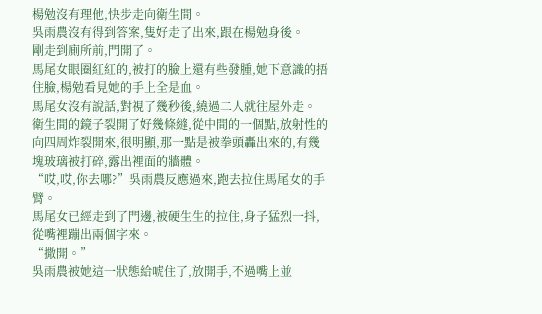楊勉沒有理他,快步走向衛生間。
吳雨農沒有得到答案,隻好走了出來,跟在楊勉身後。
剛走到廁所前,門開了。
馬尾女眼圈紅紅的,被打的臉上還有些發腫,她下意識的捂住臉,楊勉看見她的手上全是血。
馬尾女沒有說話,對視了幾秒後,繞過二人就往屋外走。
衛生間的鏡子裂開了好幾條縫,從中間的一個點,放射性的向四周炸裂開來,很明顯,那一點是被拳頭轟出來的,有幾塊玻璃被打碎,露出裡面的牆體。
“哎,哎,你去哪?”吳雨農反應過來,跑去拉住馬尾女的手臂。
馬尾女已經走到了門邊,被硬生生的拉住,身子猛烈一抖,從嘴裡蹦出兩個字來。
“撒開。”
吳雨農被她這一狀態給唬住了,放開手,不過嘴上並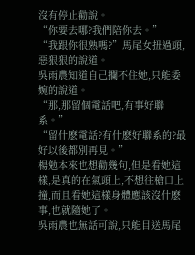沒有停止勸說。
“你要去哪?我們陪你去。”
“我跟你很熟嗎?”馬尾女扭過頭,惡狠狠的說道。
吳雨農知道自己攔不住她,只能委婉的說道。
“那,那留個電話吧,有事好聯系。”
“留什麽電話?有什麽好聯系的?最好以後都別再見。”
楊勉本來也想勸幾句,但是看她這樣,是真的在氣頭上,不想往槍口上撞,而且看她這樣身體應該沒什麽事,也就隨她了。
吳雨農也無話可說,只能目送馬尾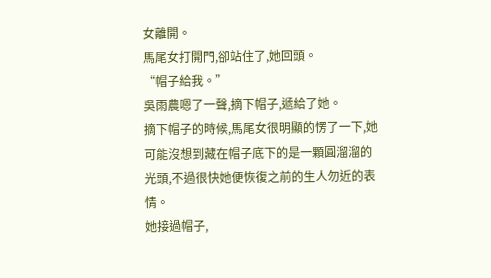女離開。
馬尾女打開門,卻站住了,她回頭。
“帽子給我。”
吳雨農嗯了一聲,摘下帽子,遞給了她。
摘下帽子的時候,馬尾女很明顯的愣了一下,她可能沒想到藏在帽子底下的是一顆圓溜溜的光頭,不過很快她便恢復之前的生人勿近的表情。
她接過帽子,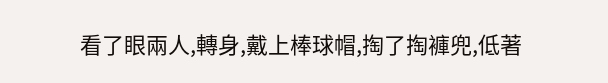看了眼兩人,轉身,戴上棒球帽,掏了掏褲兜,低著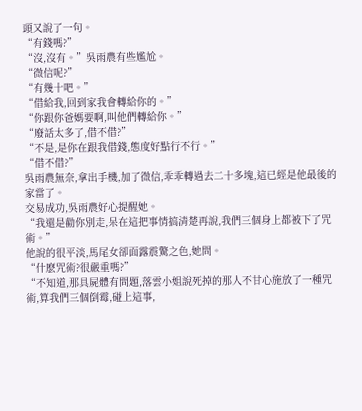頭又說了一句。
“有錢嗎?”
“沒,沒有。”吳雨農有些尷尬。
“微信呢?”
“有幾十吧。”
“借給我,回到家我會轉給你的。”
“你跟你爸媽要啊,叫他們轉給你。”
“廢話太多了,借不借?”
“不是,是你在跟我借錢,態度好點行不行。”
“借不借?”
吳雨農無奈,拿出手機,加了微信,乖乖轉過去二十多塊,這已經是他最後的家當了。
交易成功,吳雨農好心提醒她。
“我還是勸你別走,呆在這把事情搞清楚再說,我們三個身上都被下了咒術。”
他說的很平淡,馬尾女卻面露震驚之色,她問。
“什麽咒術?很嚴重嗎?”
“不知道,那具屍體有問題,落雲小姐說死掉的那人不甘心施放了一種咒術,算我們三個倒霉,碰上這事,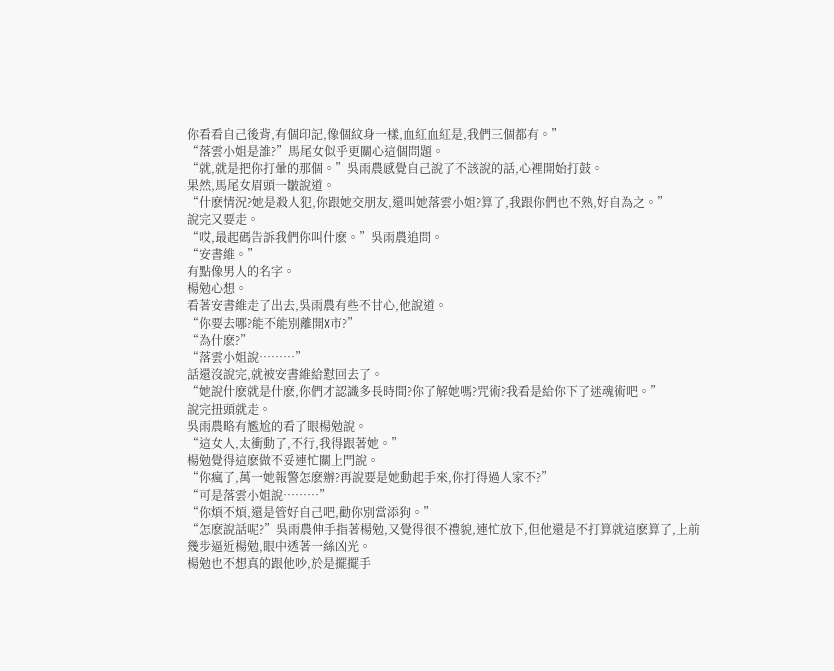你看看自己後背,有個印記,像個紋身一樣,血紅血紅是,我們三個都有。”
“落雲小姐是誰?”馬尾女似乎更關心這個問題。
“就,就是把你打暈的那個。”吳雨農感覺自己說了不該說的話,心裡開始打鼓。
果然,馬尾女眉頭一皺說道。
“什麽情況?她是殺人犯,你跟她交朋友,還叫她落雲小姐?算了,我跟你們也不熟,好自為之。”
說完又要走。
“哎,最起碼告訴我們你叫什麽。”吳雨農追問。
“安書維。”
有點像男人的名字。
楊勉心想。
看著安書維走了出去,吳雨農有些不甘心,他說道。
“你要去哪?能不能別離開X市?”
“為什麽?”
“落雲小姐說………”
話還沒說完,就被安書維給懟回去了。
“她說什麽就是什麽,你們才認識多長時間?你了解她嗎?咒術?我看是給你下了迷魂術吧。”
說完扭頭就走。
吳雨農略有尷尬的看了眼楊勉說。
“這女人,太衝動了,不行,我得跟著她。”
楊勉覺得這麽做不妥連忙關上門說。
“你瘋了,萬一她報警怎麽辦?再說要是她動起手來,你打得過人家不?”
“可是落雲小姐說………”
“你煩不煩,還是管好自己吧,勸你別當添狗。”
“怎麽說話呢?”吳雨農伸手指著楊勉,又覺得很不禮貌,連忙放下,但他還是不打算就這麽算了,上前幾步逼近楊勉,眼中透著一絲凶光。
楊勉也不想真的跟他吵,於是擺擺手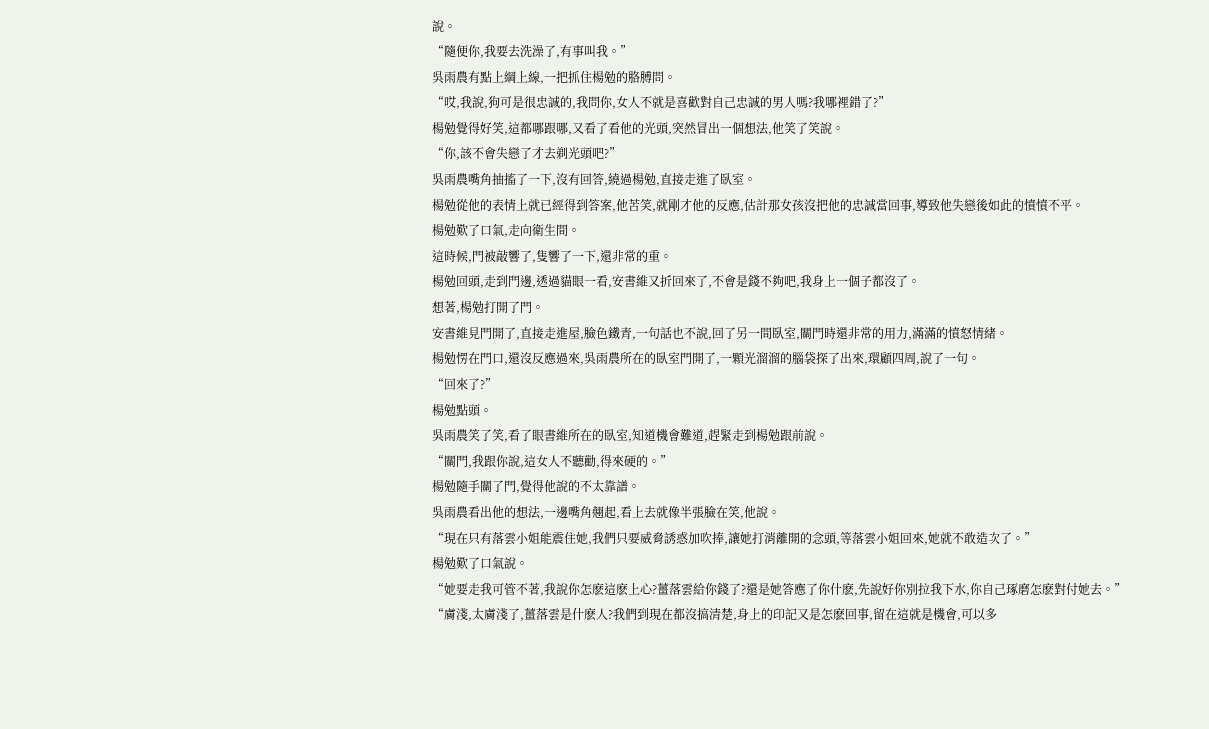說。
“隨便你,我要去洗澡了,有事叫我。”
吳雨農有點上綱上線,一把抓住楊勉的胳膊問。
“哎,我說,狗可是很忠誠的,我問你,女人不就是喜歡對自己忠誠的男人嗎?我哪裡錯了?”
楊勉覺得好笑,這都哪跟哪,又看了看他的光頭,突然冒出一個想法,他笑了笑說。
“你,該不會失戀了才去剃光頭吧?”
吳雨農嘴角抽搐了一下,沒有回答,繞過楊勉,直接走進了臥室。
楊勉從他的表情上就已經得到答案,他苦笑,就剛才他的反應,估計那女孩沒把他的忠誠當回事,導致他失戀後如此的憤憤不平。
楊勉歎了口氣,走向衛生間。
這時候,門被敲響了,隻響了一下,還非常的重。
楊勉回頭,走到門邊,透過貓眼一看,安書維又折回來了,不會是錢不夠吧,我身上一個子都沒了。
想著,楊勉打開了門。
安書維見門開了,直接走進屋,臉色鐵青,一句話也不說,回了另一間臥室,關門時還非常的用力,滿滿的憤怒情緒。
楊勉愣在門口,還沒反應過來,吳雨農所在的臥室門開了,一顆光溜溜的腦袋探了出來,環顧四周,說了一句。
“回來了?”
楊勉點頭。
吳雨農笑了笑,看了眼書維所在的臥室,知道機會難道,趕緊走到楊勉跟前說。
“關門,我跟你說,這女人不聽勸,得來硬的。”
楊勉隨手關了門,覺得他說的不太靠譜。
吳雨農看出他的想法,一邊嘴角翹起,看上去就像半張臉在笑,他說。
“現在只有落雲小姐能震住她,我們只要威脅誘惑加吹捧,讓她打消離開的念頭,等落雲小姐回來,她就不敢造次了。”
楊勉歎了口氣說。
“她要走我可管不著,我說你怎麽這麽上心?薑落雲給你錢了?還是她答應了你什麽,先說好你別拉我下水,你自己琢磨怎麽對付她去。”
“膚淺,太膚淺了,薑落雲是什麽人?我們到現在都沒搞清楚,身上的印記又是怎麽回事,留在這就是機會,可以多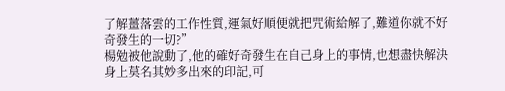了解薑落雲的工作性質,運氣好順便就把咒術給解了,難道你就不好奇發生的一切?”
楊勉被他說動了,他的確好奇發生在自己身上的事情,也想盡快解決身上莫名其妙多出來的印記,可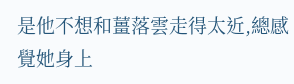是他不想和薑落雲走得太近,總感覺她身上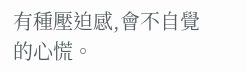有種壓迫感,會不自覺的心慌。